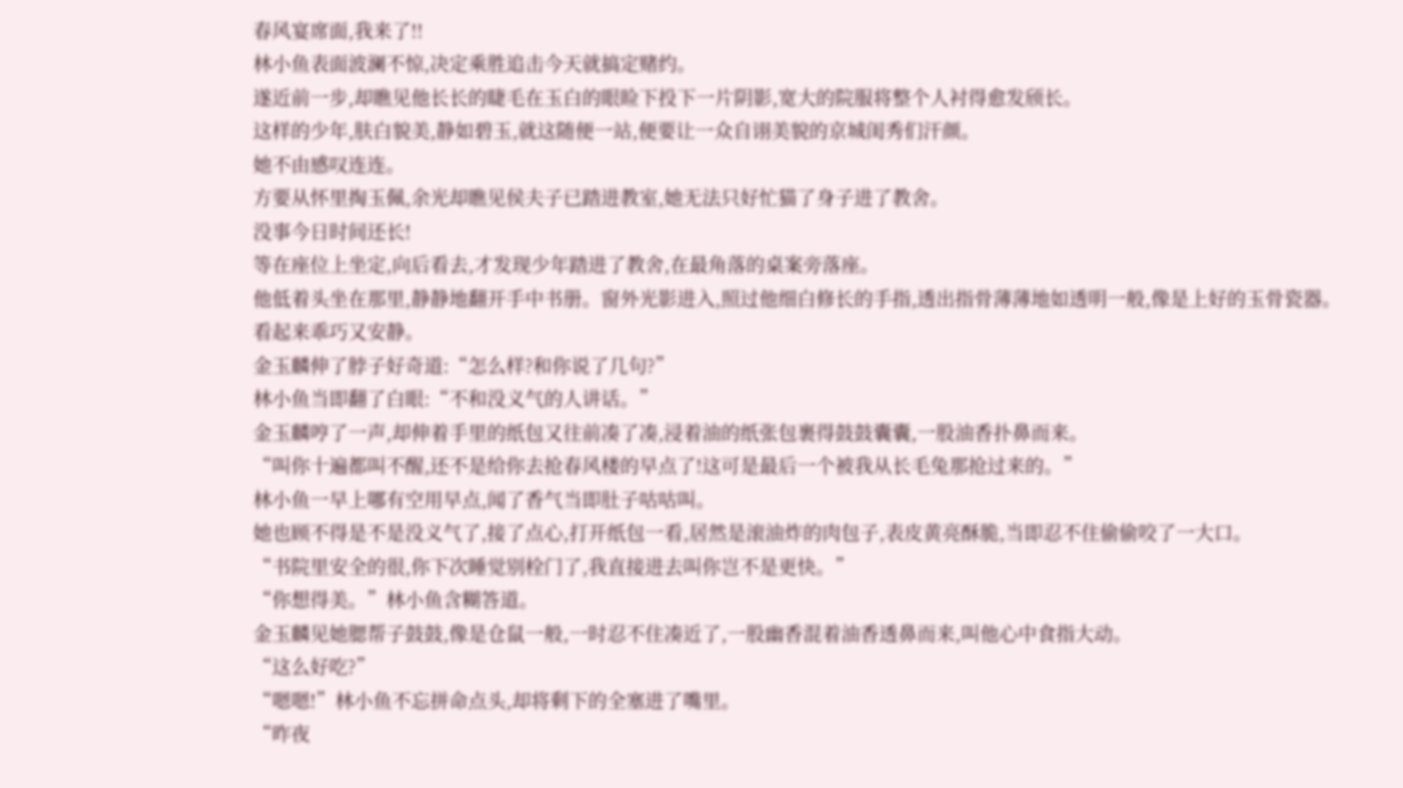春风宴席面,我来了!!
林小鱼表面波澜不惊,决定乘胜追击今天就搞定赌约。
遂近前一步,却瞧见他长长的睫毛在玉白的眼睑下投下一片阴影,宽大的院服将整个人衬得愈发颀长。
这样的少年,肤白貌美,静如碧玉,就这随便一站,便要让一众自诩美貌的京城闺秀们汗颜。
她不由感叹连连。
方要从怀里掏玉佩,余光却瞧见侯夫子已踏进教室,她无法只好忙猫了身子进了教舍。
没事今日时间还长!
等在座位上坐定,向后看去,才发现少年踏进了教舍,在最角落的桌案旁落座。
他低着头坐在那里,静静地翻开手中书册。窗外光影进入,照过他细白修长的手指,透出指骨薄薄地如透明一般,像是上好的玉骨瓷器。
看起来乖巧又安静。
金玉麟伸了脖子好奇道:“怎么样?和你说了几句?”
林小鱼当即翻了白眼:“不和没义气的人讲话。”
金玉麟哼了一声,却伸着手里的纸包又往前凑了凑,浸着油的纸张包裹得鼓鼓囊囊,一股油香扑鼻而来。
“叫你十遍都叫不醒,还不是给你去抢春风楼的早点了!这可是最后一个被我从长毛兔那抢过来的。”
林小鱼一早上哪有空用早点,闻了香气当即肚子咕咕叫。
她也顾不得是不是没义气了,接了点心,打开纸包一看,居然是滚油炸的肉包子,表皮黄亮酥脆,当即忍不住偷偷咬了一大口。
“书院里安全的很,你下次睡觉别栓门了,我直接进去叫你岂不是更快。”
“你想得美。”林小鱼含糊答道。
金玉麟见她腮帮子鼓鼓,像是仓鼠一般,一时忍不住凑近了,一股幽香混着油香透鼻而来,叫他心中食指大动。
“这么好吃?”
“嗯嗯!”林小鱼不忘拼命点头,却将剩下的全塞进了嘴里。
“昨夜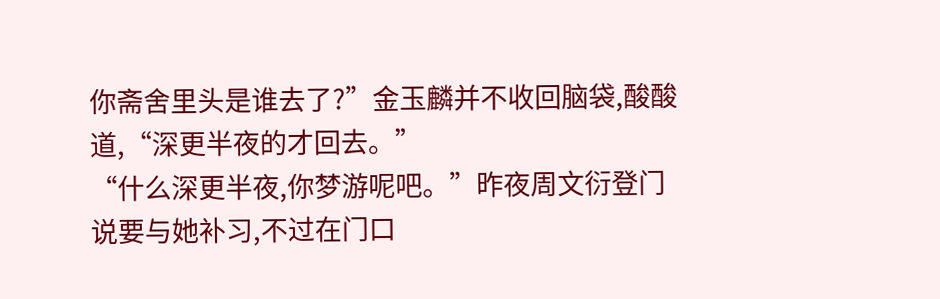你斋舍里头是谁去了?”金玉麟并不收回脑袋,酸酸道,“深更半夜的才回去。”
“什么深更半夜,你梦游呢吧。”昨夜周文衍登门说要与她补习,不过在门口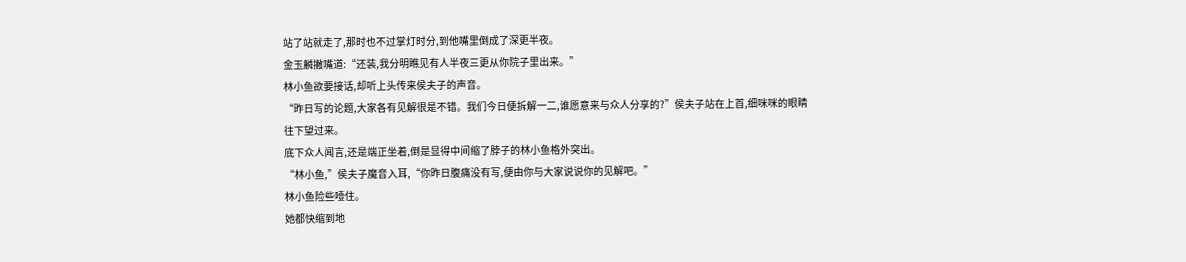站了站就走了,那时也不过掌灯时分,到他嘴里倒成了深更半夜。
金玉麟撇嘴道:“还装,我分明瞧见有人半夜三更从你院子里出来。”
林小鱼欲要接话,却听上头传来侯夫子的声音。
“昨日写的论题,大家各有见解很是不错。我们今日便拆解一二,谁愿意来与众人分享的?”侯夫子站在上首,细咪咪的眼睛往下望过来。
底下众人闻言,还是端正坐着,倒是显得中间缩了脖子的林小鱼格外突出。
“林小鱼,”侯夫子魔音入耳,“你昨日腹痛没有写,便由你与大家说说你的见解吧。”
林小鱼险些噎住。
她都快缩到地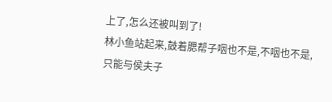上了,怎么还被叫到了!
林小鱼站起来,鼓着腮帮子咽也不是,不咽也不是,只能与侯夫子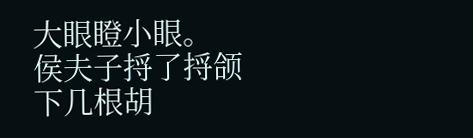大眼瞪小眼。
侯夫子捋了捋颌下几根胡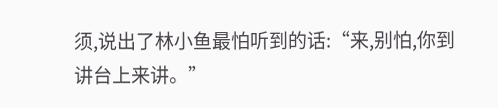须,说出了林小鱼最怕听到的话:“来,别怕,你到讲台上来讲。”